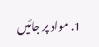1. مواد پر جائیں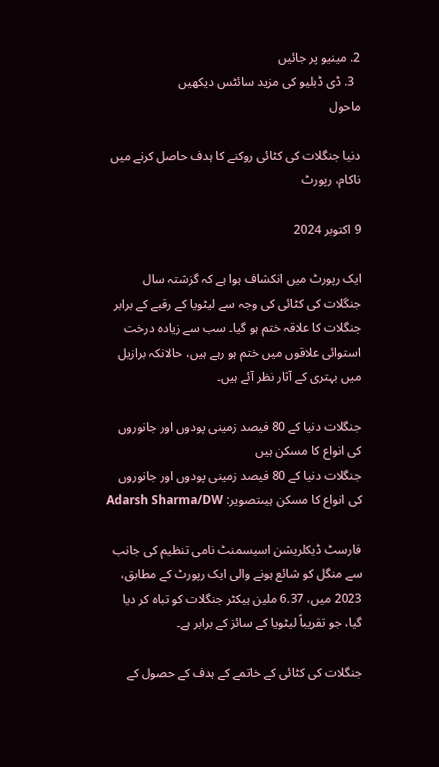2. مینیو پر جائیں
  3. ڈی ڈبلیو کی مزید سائٹس دیکھیں
ماحول

دنیا جنگلات کی کٹائی روکنے کا ہدف حاصل کرنے میں ناکام، رپورٹ

9 اکتوبر 2024

ایک رپورٹ میں انکشاف ہوا ہے کہ گزشتہ سال جنگلات کی کٹائی کی وجہ سے لیٹویا کے رقبے کے برابر جنگلات کا علاقہ ختم ہو گیا۔ سب سے زیادہ درخت استوائی علاقوں میں ختم ہو رہے ہیں، حالانکہ برازیل میں بہتری کے آثار نظر آئے ہیں۔

جنگلات دنیا کے 80 فیصد زمینی پودوں اور جانوروں کی انواع کا مسکن ہیں
جنگلات دنیا کے 80 فیصد زمینی پودوں اور جانوروں کی انواع کا مسکن ہیںتصویر: Adarsh Sharma/DW

فارسٹ ڈیکلریشن اسیسمنٹ نامی تنظیم کی جانب سے منگل کو شائع ہونے والی ایک رپورٹ کے مطابق، 2023 میں، 6.37 ملین ہیکٹر جنگلات کو تباہ کر دیا گیا، جو تقریباً لیٹویا کے سائز کے برابر ہے۔

جنگلات کی کٹائی کے خاتمے کے ہدف کے حصول کے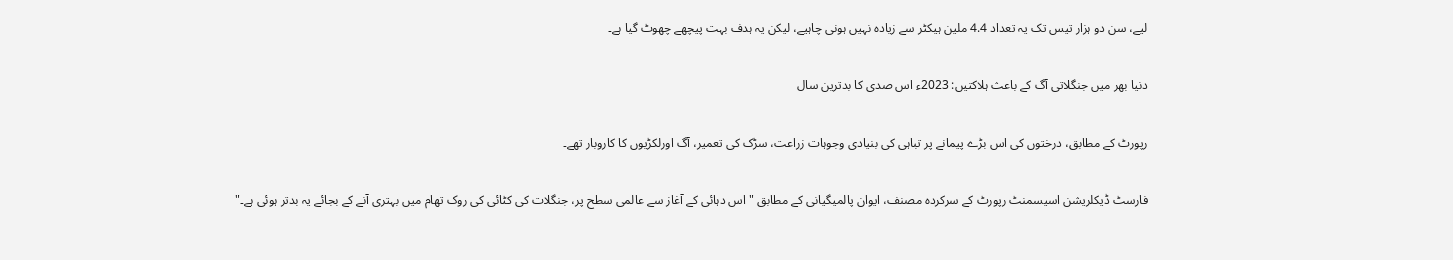لیے، سن دو ہزار تیس تک یہ تعداد 4.4 ملین ہیکٹر سے زیادہ نہیں ہونی چاہیے، لیکن یہ ہدف بہت پیچھے چھوٹ گیا ہے۔

دنیا بھر میں جنگلاتی آگ کے باعث ہلاکتیں: 2023ء اس صدی کا بدترین سال

رپورٹ کے مطابق، درختوں کی اس بڑے پیمانے پر تباہی کی بنیادی وجوہات زراعت، سڑک کی تعمیر، آگ اورلکڑیوں کا کاروبار تھے۔

فارسٹ ڈیکلریشن اسیسمنٹ رپورٹ کے سرکردہ مصنف، ایوان پالمیگیانی کے مطابق "اس دہائی کے آغاز سے عالمی سطح پر، جنگلات کی کٹائی کی روک تھام میں بہتری آنے کے بجائے یہ بدتر ہوئی ہے۔"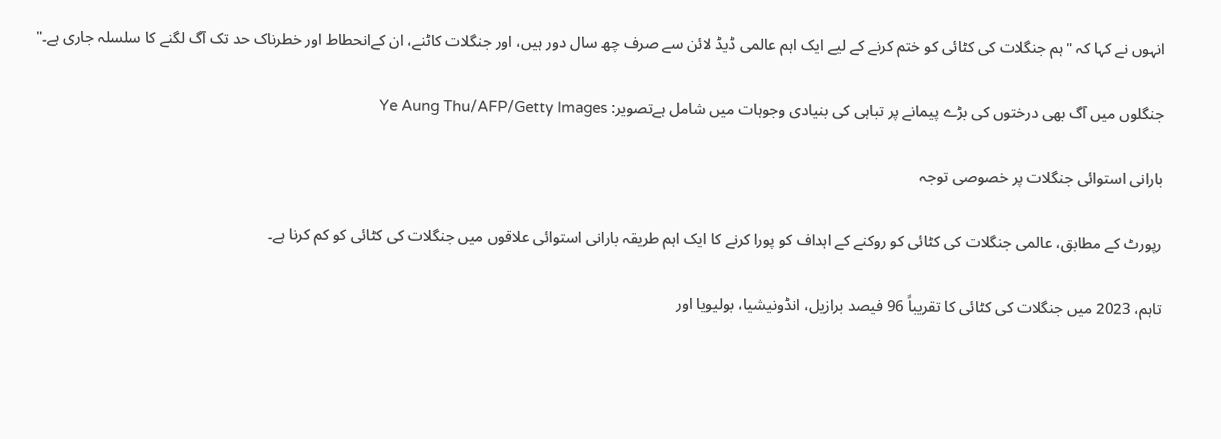انہوں نے کہا کہ "ہم جنگلات کی کٹائی کو ختم کرنے کے لیے ایک اہم عالمی ڈیڈ لائن سے صرف چھ سال دور ہیں، اور جنگلات کاٹنے، ان کےانحطاط اور خطرناک حد تک آگ لگنے کا سلسلہ جاری ہے۔"

جنگلوں میں آگ بھی درختوں کی بڑے پیمانے پر تباہی کی بنیادی وجوہات میں شامل ہےتصویر: Ye Aung Thu/AFP/Getty Images

بارانی استوائی جنگلات پر خصوصی توجہ

رپورٹ کے مطابق، عالمی جنگلات کی کٹائی کو روکنے کے اہداف کو پورا کرنے کا ایک اہم طریقہ بارانی استوائی علاقوں میں جنگلات کی کٹائی کو کم کرنا ہے۔

تاہم، 2023 میں جنگلات کی کٹائی کا تقریباً 96 فیصد برازیل، انڈونیشیا، بولیویا اور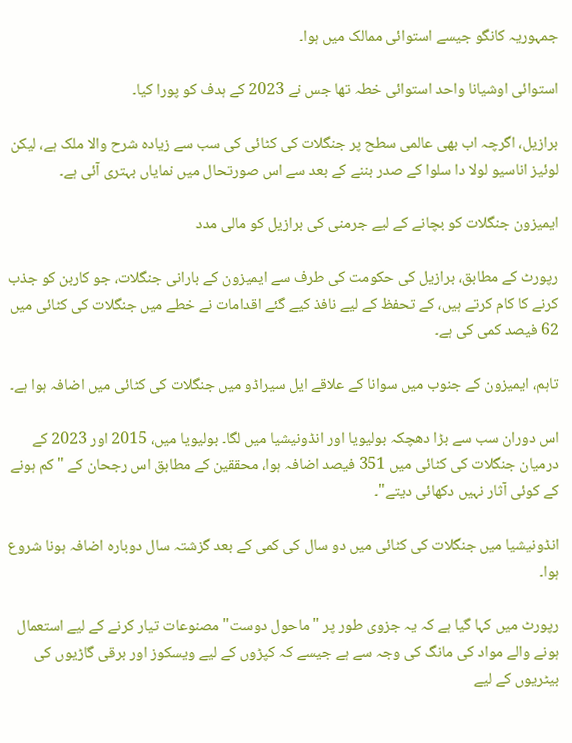جمہوریہ کانگو جیسے استوائی ممالک میں ہوا۔

استوائی اوشیانا واحد استوائی خطہ تھا جس نے 2023 کے ہدف کو پورا کیا۔

برازیل، اگرچہ اب بھی عالمی سطح پر جنگلات کی کٹائی کی سب سے زیادہ شرح والا ملک ہے، لیکن لوئیز اناسیو لولا دا سلوا کے صدر بننے کے بعد سے اس صورتحال میں نمایاں بہتری آئی ہے۔

ایمیزون جنگلات کو بچانے کے لیے جرمنی کی برازیل کو مالی مدد

رپورٹ کے مطابق، برازیل کی حکومت کی طرف سے ایمیزون کے بارانی جنگلات، جو کاربن کو جذب کرنے کا کام کرتے ہیں، کے تحفظ کے لیے نافذ کیے گئے اقدامات نے خطے میں جنگلات کی کٹائی میں 62 فیصد کمی کی ہے۔

تاہم، ایمیزون کے جنوب میں سوانا کے علاقے ایل سیراڈو میں جنگلات کی کٹائی میں اضافہ ہوا ہے۔

اس دوران سب سے بڑا دھچکہ بولیویا اور انڈونیشیا میں لگا۔ بولیویا میں، 2015 اور 2023 کے درمیان جنگلات کی کٹائی میں 351 فیصد اضافہ ہوا، محققین کے مطابق اس رجحان کے "کم ہونے کے کوئی آثار نہیں دکھائی دیتے"۔

انڈونیشیا میں جنگلات کی کٹائی میں دو سال کی کمی کے بعد گزشتہ سال دوبارہ اضافہ ہونا شروع ہوا۔

رپورٹ میں کہا گیا ہے کہ یہ جزوی طور پر "ماحول دوست" مصنوعات تیار کرنے کے لیے استعمال ہونے والے مواد کی مانگ کی وجہ سے ہے جیسے کہ کپڑوں کے لیے ویسکوز اور برقی گاڑیوں کی بیٹریوں کے لیے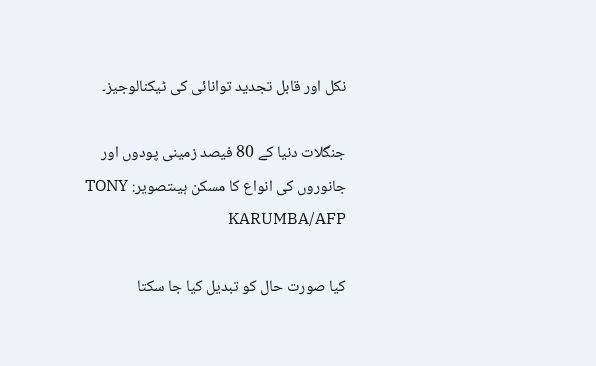نکل اور قابل تجدید توانائی کی ٹیکنالوجیز۔

جنگلات دنیا کے 80 فیصد زمینی پودوں اور جانوروں کی انواع کا مسکن ہیںتصویر: TONY KARUMBA/AFP

کیا صورت حال کو تبدیل کیا جا سکتا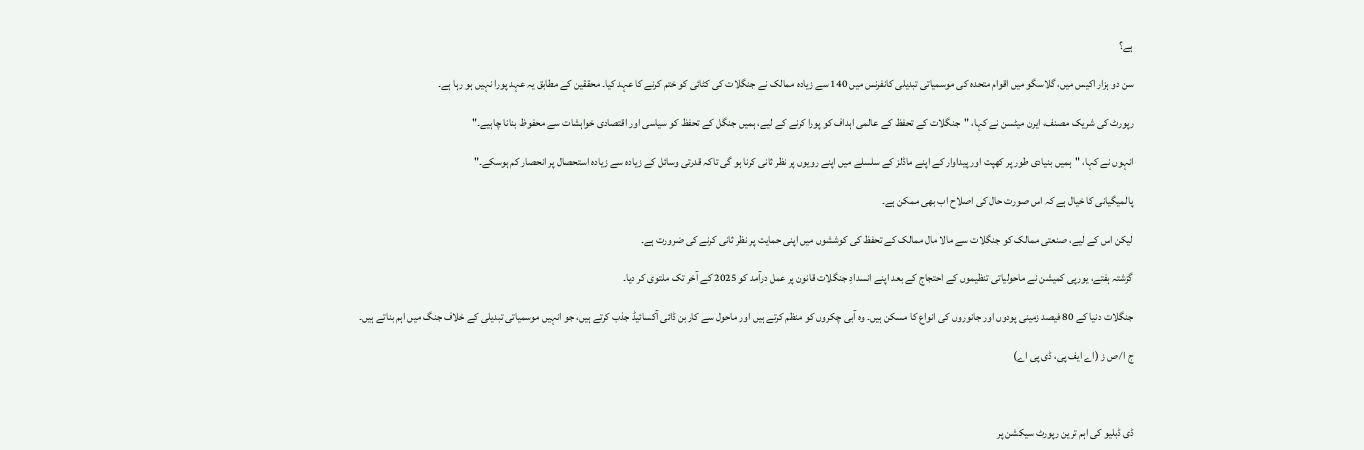ہے؟

سن دو ہزار اکیس میں، گلاسگو میں اقوام متحدہ کی موسمیاتی تبدیلی کانفرنس میں 140 سے زیادہ ممالک نے جنگلات کی کٹائی کو ختم کرنے کا عہد کیا۔ محققین کے مطابق یہ عہد پورا نہیں ہو رہا ہے۔

رپورٹ کی شریک مصنف، ایرن میٹسن نے کہا، "جنگلات کے تحفظ کے عالمی اہداف کو پورا کرنے کے لیے، ہمیں جنگل کے تحفظ کو سیاسی اور اقتصادی خواہشات سے محفوظ بنانا چاہیے۔"

انہوں نے کہا، "ہمیں بنیادی طور پر کھپت اور پیداوار کے اپنے ماڈلز کے سلسلے میں اپنے رویوں پر نظر ثانی کرنا ہو گی تاکہ قدرتی وسائل کے زیادہ سے زیادہ استحصال پر انحصار کم ہوسکے۔"

پالمیگیانی کا خیال ہے کہ اس صورت حال کی اصلاح اب بھی ممکن ہے۔

لیکن اس کے لیے، صنعتی ممالک کو جنگلات سے مالا مال ممالک کے تحفظ کی کوششوں میں اپنی حمایت پر نظر ثانی کرنے کی ضرورت ہے۔

گزشتہ ہفتے، یورپی کمیشن نے ماحولیاتی تنظیموں کے احتجاج کے بعد اپنے انسدادِ جنگلات قانون پر عمل درآمد کو 2025 کے آخر تک ملتوی کر دیا۔

جنگلات دنیا کے 80 فیصد زمینی پودوں اور جانوروں کی انواع کا مسکن ہیں۔ وہ آبی چکروں کو منظم کرتے ہیں اور ماحول سے کاربن ڈائی آکسائیڈ جذب کرتے ہیں، جو انہیں موسمیاتی تبدیلی کے خلاف جنگ میں اہم بناتے ہیں۔

ج ا ⁄ ص ز (اے ایف پی، ڈی پی اے)



ڈی ڈبلیو کی اہم ترین رپورٹ سیکشن پر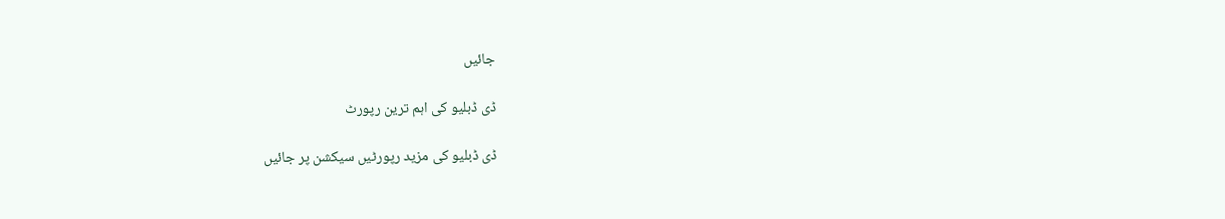جائیں

ڈی ڈبلیو کی اہم ترین رپورٹ

ڈی ڈبلیو کی مزید رپورٹیں سیکشن پر جائیں